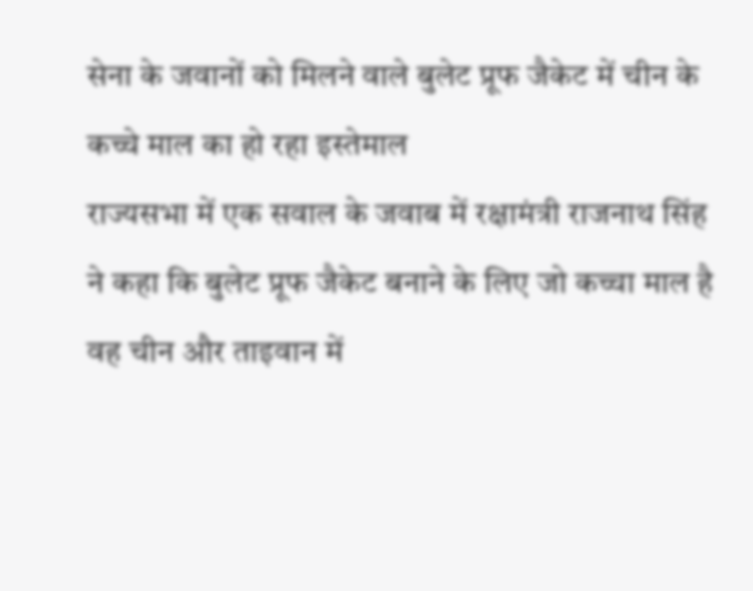सेना के जवानों को मिलने वाले बुलेट प्रूफ जैकेट में चीन के कच्चे माल का हो रहा इस्तेमाल
राज्यसभा में एक सवाल के जवाब में रक्षामंत्री राजनाथ सिंह ने कहा कि बुलेट प्रूफ जैकेट बनाने के लिए जो कच्चा माल है वह चीन और ताइवान में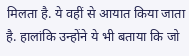मिलता है. ये वहीं से आयात किया जाता है. हालांकि उन्होंने ये भी बताया कि जो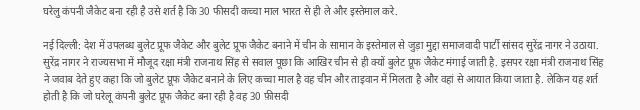घरेलु कंपनी जैकेट बना रही है उसे शर्त है कि 30 फीसदी कच्चा माल भारत से ही ले और इस्तेमाल करे.

नई दिल्ली: देश में उपलब्ध बुलेट प्रूफ जैकेट और बुलेट प्रूफ जैकेट बनाने में चीन के सामान के इस्तेमाल से जुड़ा मुद्दा समाजवादी पार्टी सांसद सुरेंद्र नागर ने उठाया. सुरेंद्र नागर ने राज्यसभा में मौजूद रक्षा मंत्री राजनाथ सिंह से सवाल पूछा कि आखिर चीन से ही क्यों बुलेट प्रूफ जैकेट मंगाई जाती है. इसपर रक्षा मंत्री राजनाथ सिंह ने जवाब देते हुए कहा कि जो बुलेट प्रूफ जैकेट बनाने के लिए कच्चा माल है वह चीन और ताइवान में मिलता है और वहां से आयात किया जाता है. लेकिन यह शर्त होती है कि जो घरेलू कंपनी बुलेट प्रूफ जैकेट बना रही है वह 30 फ़ीसदी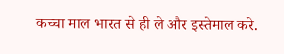कच्चा माल भारत से ही ले और इस्तेमाल करे.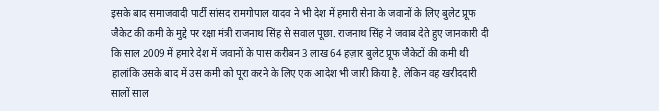इसके बाद समाजवादी पार्टी सांसद रामगोपाल यादव ने भी देश में हमारी सेना के जवानों के लिए बुलेट प्रूफ जैकेट की कमी के मुद्दे पर रक्षा मंत्री राजनाथ सिंह से सवाल पूछा. राजनाथ सिंह ने जवाब देते हुए जानकारी दी कि साल 2009 में हमारे देश में जवानों के पास करीबन 3 लाख 64 हज़ार बुलेट प्रूफ जैकेटों की कमी थी हालांकि उसके बाद में उस कमी को पूरा करने के लिए एक आदेश भी जारी किया है. लेकिन वह खरीददारी सालों साल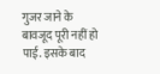गुजर जाने के बावजूद पूरी नहीं हो पाई. इसके बाद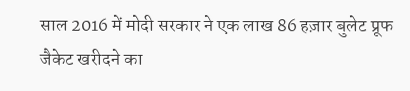साल 2016 में मोदी सरकार ने एक लाख 86 हज़ार बुलेट प्रूफ जैकेट खरीदने का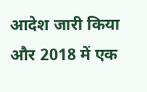आदेश जारी किया और 2018 में एक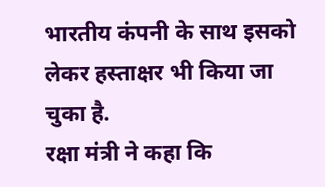भारतीय कंपनी के साथ इसको लेकर हस्ताक्षर भी किया जा चुका है.
रक्षा मंत्री ने कहा कि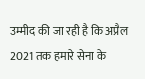उम्मीद की जा रही है कि अप्रैल 2021 तक हमारे सेना के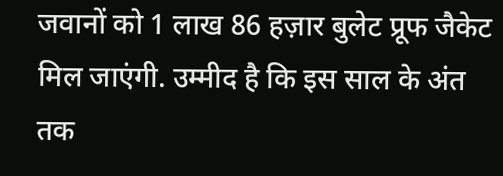जवानों को 1 लाख 86 हज़ार बुलेट प्रूफ जैकेट मिल जाएंगी. उम्मीद है कि इस साल के अंत तक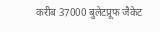करीब 37000 बुलेटप्रूफ जैकेट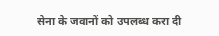सेना के जवानों को उपलब्ध करा दी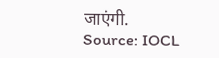जाएंगी.
Source: IOCL